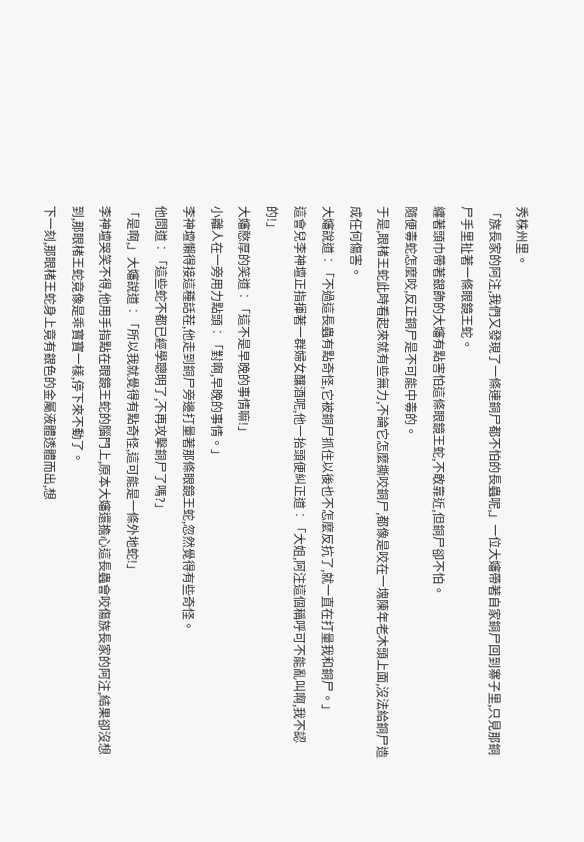秀株州里。
「族長家的阿注,我們又發現了一條連銅尸都不怕的長蟲呢,」一位大嬸帶著自家銅尸回到寨子里,只見那銅尸手里扯著一條眼鏡王蛇。
纏著頭巾帶著銀飾的大嬸有點害怕這條眼鏡王蛇,不敢靠近,但銅尸卻不怕。
隨便毒蛇怎麼咬,反正銅尸是不可能中毒的。
于是,眼楮王蛇此時看起來就有些無力,不論它怎麼撕咬銅尸,都像是咬在一塊陳年老木頭上面,沒法給銅尸造成任何傷害。
大嬸說道︰「不過這長蟲有點奇怪,它被銅尸抓住以後也不怎麼反抗了,就一直在打量我和銅尸。」
這會兒李神壇正指揮著一群婦女釀酒呢,他一抬頭便糾正道︰「大姐,阿注這個稱呼可不能亂叫啊,我不認的!」
大嬸憨厚的笑道︰「這不是早晚的事情嘛!」
小離人在一旁用力點頭︰「對啊,早晚的事情。」
李神壇懶得接這種話茬,他走到銅尸旁邊打量著那條眼鏡王蛇,忽然覺得有些奇怪。
他問道︰「這些蛇不都已經學聰明了,不再攻擊銅尸了嗎?」
「是啊,」大嬸說道︰「所以我就覺得有點奇怪,這可能是一條外地蛇!」
李神壇哭笑不得,他用手指點在眼鏡王蛇的腦門上,原本大嬸還擔心這長蟲會咬傷族長家的阿注,結果卻沒想到,那眼楮王蛇竟像是乖寶寶一樣,停下來不動了。
下一刻,那眼楮王蛇身上竟有銀色的金屬液體透體而出,想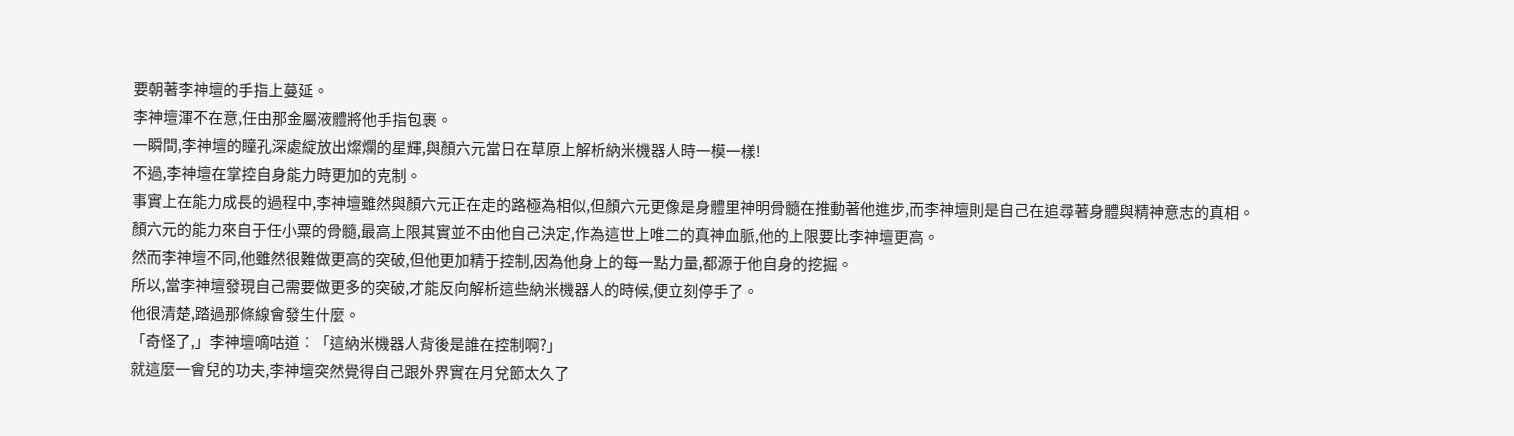要朝著李神壇的手指上蔓延。
李神壇渾不在意,任由那金屬液體將他手指包裹。
一瞬間,李神壇的瞳孔深處綻放出燦爛的星輝,與顏六元當日在草原上解析納米機器人時一模一樣!
不過,李神壇在掌控自身能力時更加的克制。
事實上在能力成長的過程中,李神壇雖然與顏六元正在走的路極為相似,但顏六元更像是身體里神明骨髓在推動著他進步,而李神壇則是自己在追尋著身體與精神意志的真相。
顏六元的能力來自于任小粟的骨髓,最高上限其實並不由他自己決定,作為這世上唯二的真神血脈,他的上限要比李神壇更高。
然而李神壇不同,他雖然很難做更高的突破,但他更加精于控制,因為他身上的每一點力量,都源于他自身的挖掘。
所以,當李神壇發現自己需要做更多的突破,才能反向解析這些納米機器人的時候,便立刻停手了。
他很清楚,踏過那條線會發生什麼。
「奇怪了,」李神壇嘀咕道︰「這納米機器人背後是誰在控制啊?」
就這麼一會兒的功夫,李神壇突然覺得自己跟外界實在月兌節太久了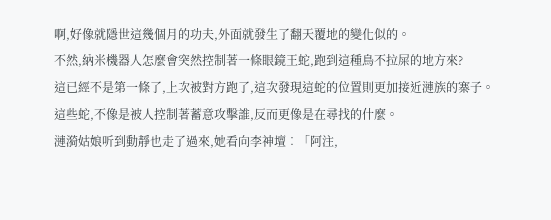啊,好像就隱世這幾個月的功夫,外面就發生了翻天覆地的變化似的。
不然,納米機器人怎麼會突然控制著一條眼鏡王蛇,跑到這種鳥不拉屎的地方來?
這已經不是第一條了,上次被對方跑了,這次發現這蛇的位置則更加接近漣族的寨子。
這些蛇,不像是被人控制著蓄意攻擊誰,反而更像是在尋找的什麼。
漣漪姑娘听到動靜也走了過來,她看向李神壇︰「阿注,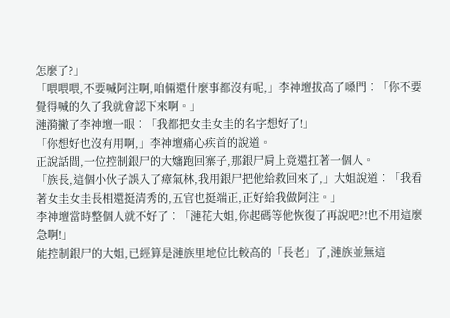怎麼了?」
「喂喂喂,不要喊阿注啊,咱倆還什麼事都沒有呢,」李神壇拔高了嗓門︰「你不要覺得喊的久了我就會認下來啊。」
漣漪撇了李神壇一眼︰「我都把女圭女圭的名字想好了!」
「你想好也沒有用啊,」李神壇痛心疾首的說道。
正說話間,一位控制銀尸的大嬸跑回寨子,那銀尸肩上竟還扛著一個人。
「族長,這個小伙子誤入了瘴氣林,我用銀尸把他給救回來了,」大姐說道︰「我看著女圭女圭長相還挺清秀的,五官也挺端正,正好給我做阿注。」
李神壇當時整個人就不好了︰「漣花大姐,你起碼等他恢復了再說吧?!也不用這麼急啊!」
能控制銀尸的大姐,已經算是漣族里地位比較高的「長老」了,漣族並無這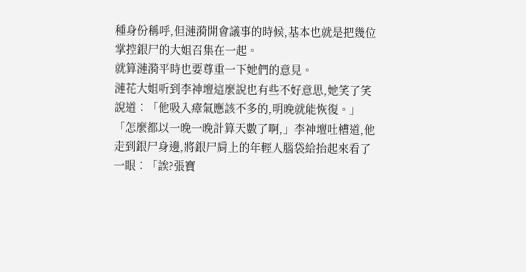種身份稱呼,但漣漪開會議事的時候,基本也就是把幾位掌控銀尸的大姐召集在一起。
就算漣漪平時也要尊重一下她們的意見。
漣花大姐听到李神壇這麼說也有些不好意思,她笑了笑說道︰「他吸入瘴氣應該不多的,明晚就能恢復。」
「怎麼都以一晚一晚計算天數了啊,」李神壇吐槽道,他走到銀尸身邊,將銀尸肩上的年輕人腦袋給抬起來看了一眼︰「誒?張寶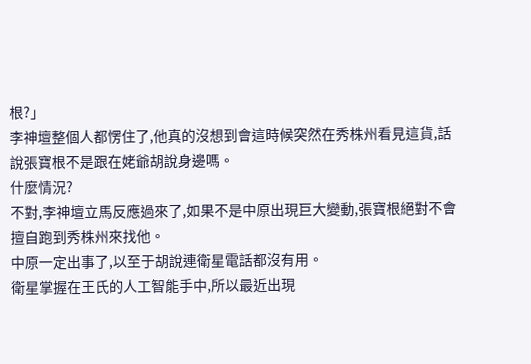根?」
李神壇整個人都愣住了,他真的沒想到會這時候突然在秀株州看見這貨,話說張寶根不是跟在姥爺胡說身邊嗎。
什麼情況?
不對,李神壇立馬反應過來了,如果不是中原出現巨大變動,張寶根絕對不會擅自跑到秀株州來找他。
中原一定出事了,以至于胡說連衛星電話都沒有用。
衛星掌握在王氏的人工智能手中,所以最近出現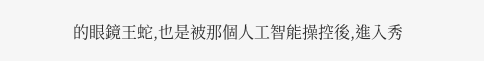的眼鏡王蛇,也是被那個人工智能操控後,進入秀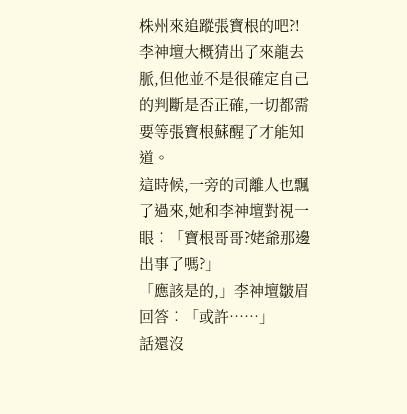株州來追蹤張寶根的吧?!
李神壇大概猜出了來龍去脈,但他並不是很確定自己的判斷是否正確,一切都需要等張寶根蘇醒了才能知道。
這時候,一旁的司離人也飄了過來,她和李神壇對視一眼︰「寶根哥哥?姥爺那邊出事了嗎?」
「應該是的,」李神壇皺眉回答︰「或許……」
話還沒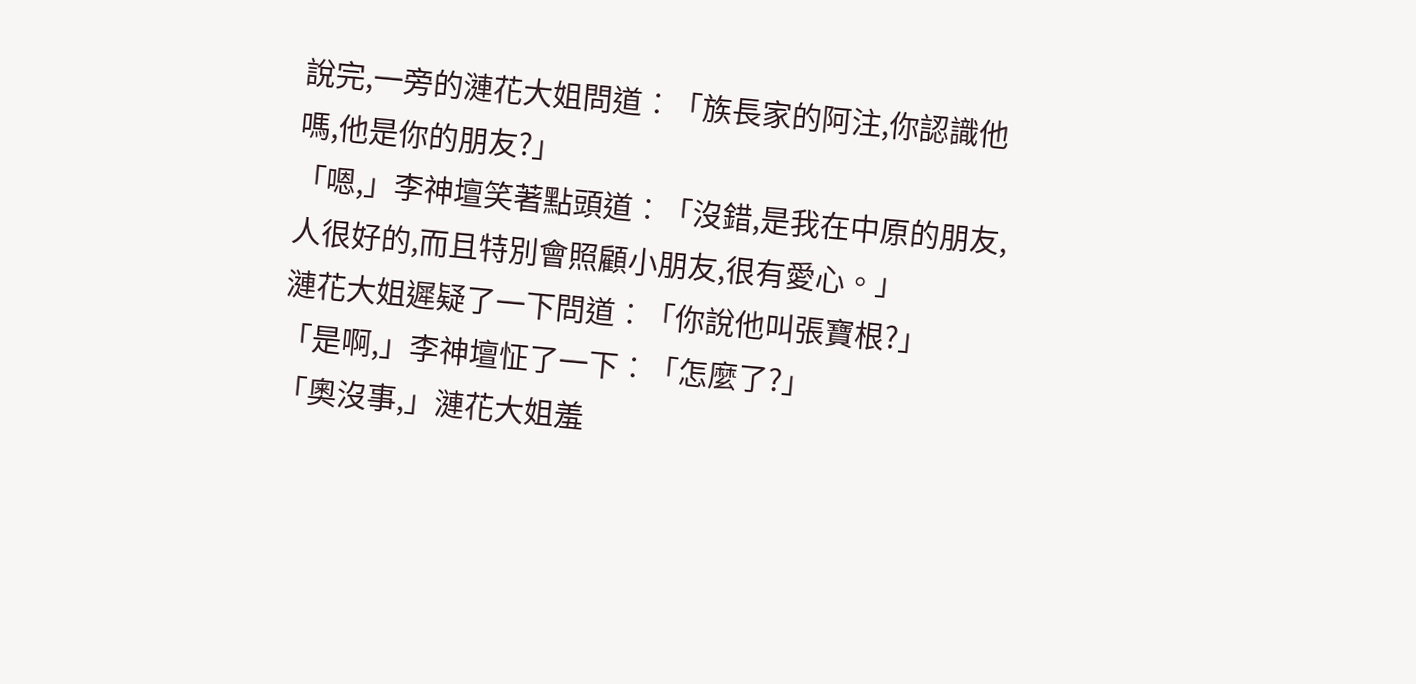說完,一旁的漣花大姐問道︰「族長家的阿注,你認識他嗎,他是你的朋友?」
「嗯,」李神壇笑著點頭道︰「沒錯,是我在中原的朋友,人很好的,而且特別會照顧小朋友,很有愛心。」
漣花大姐遲疑了一下問道︰「你說他叫張寶根?」
「是啊,」李神壇怔了一下︰「怎麼了?」
「奧沒事,」漣花大姐羞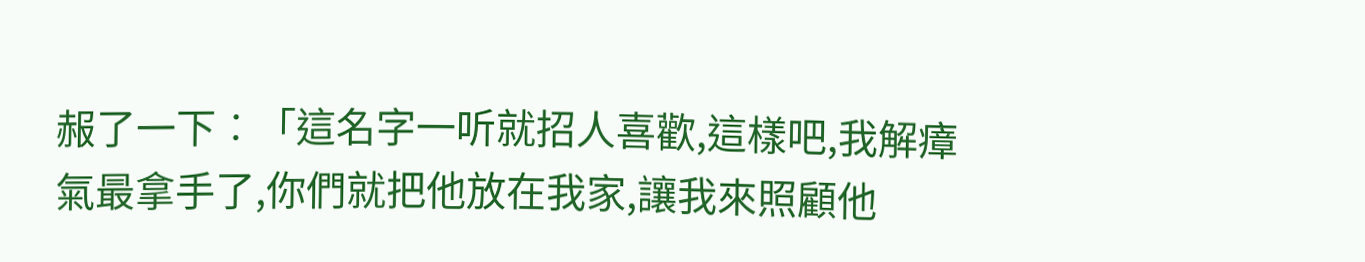赧了一下︰「這名字一听就招人喜歡,這樣吧,我解瘴氣最拿手了,你們就把他放在我家,讓我來照顧他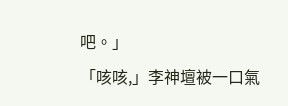吧。」
「咳咳,」李神壇被一口氣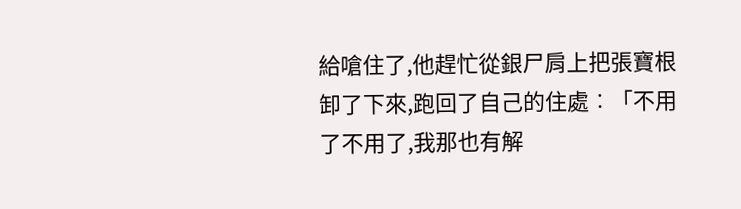給嗆住了,他趕忙從銀尸肩上把張寶根卸了下來,跑回了自己的住處︰「不用了不用了,我那也有解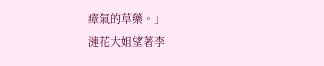瘴氣的草藥。」
漣花大姐望著李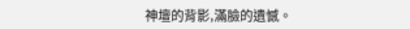神壇的背影,滿臉的遺憾。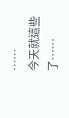……
今天就這些了……